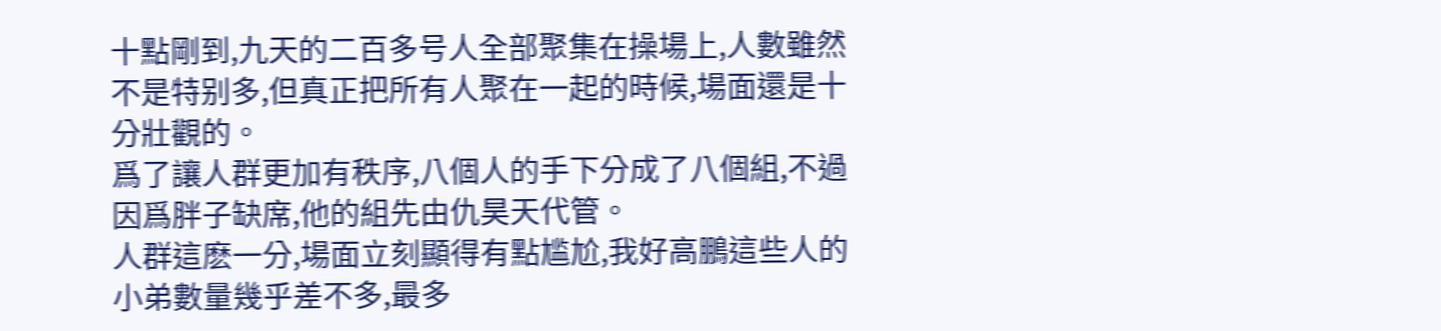十點剛到,九天的二百多号人全部聚集在操場上,人數雖然不是特别多,但真正把所有人聚在一起的時候,場面還是十分壯觀的。
爲了讓人群更加有秩序,八個人的手下分成了八個組,不過因爲胖子缺席,他的組先由仇昊天代管。
人群這麽一分,場面立刻顯得有點尴尬,我好高鵬這些人的小弟數量幾乎差不多,最多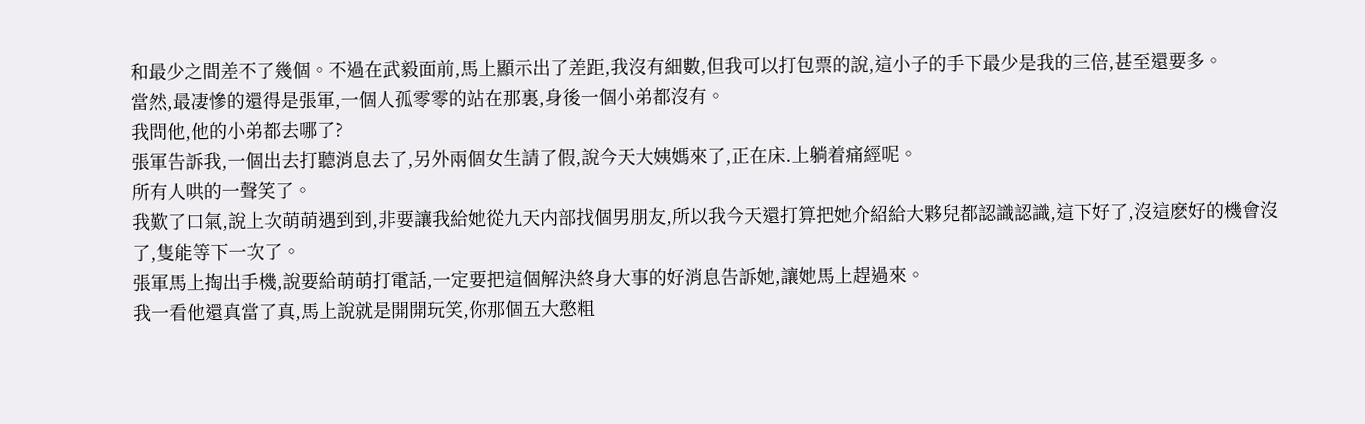和最少之間差不了幾個。不過在武毅面前,馬上顯示出了差距,我沒有細數,但我可以打包票的說,這小子的手下最少是我的三倍,甚至還要多。
當然,最凄慘的還得是張軍,一個人孤零零的站在那裏,身後一個小弟都沒有。
我問他,他的小弟都去哪了?
張軍告訴我,一個出去打聽消息去了,另外兩個女生請了假,說今天大姨媽來了,正在床.上躺着痛經呢。
所有人哄的一聲笑了。
我歎了口氣,說上次萌萌遇到到,非要讓我給她從九天内部找個男朋友,所以我今天還打算把她介紹給大夥兒都認識認識,這下好了,沒這麽好的機會沒了,隻能等下一次了。
張軍馬上掏出手機,說要給萌萌打電話,一定要把這個解決終身大事的好消息告訴她,讓她馬上趕過來。
我一看他還真當了真,馬上說就是開開玩笑,你那個五大憨粗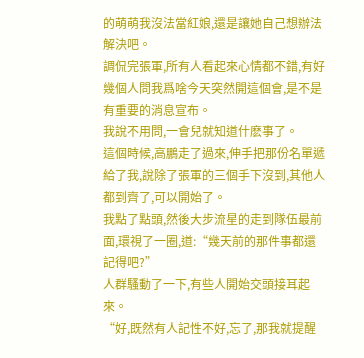的萌萌我沒法當紅娘,還是讓她自己想辦法解決吧。
調侃完張軍,所有人看起來心情都不錯,有好幾個人問我爲啥今天突然開這個會,是不是有重要的消息宣布。
我說不用問,一會兒就知道什麽事了。
這個時候,高鵬走了過來,伸手把那份名單遞給了我,說除了張軍的三個手下沒到,其他人都到齊了,可以開始了。
我點了點頭,然後大步流星的走到隊伍最前面,環視了一圈,道:“幾天前的那件事都還記得吧?”
人群騷動了一下,有些人開始交頭接耳起來。
“好,既然有人記性不好,忘了,那我就提醒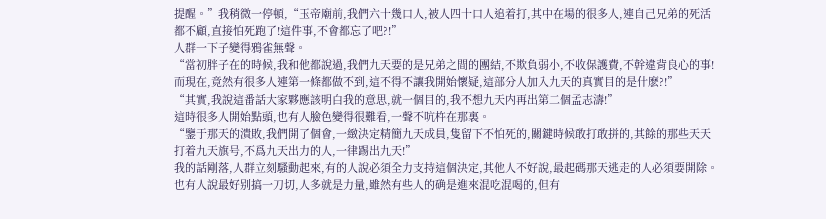提醒。”我稍微一停頓,“玉帝廟前,我們六十幾口人,被人四十口人追着打,其中在場的很多人,連自己兄弟的死活都不顧,直接怕死跑了!這件事,不會都忘了吧?!”
人群一下子變得鴉雀無聲。
“當初胖子在的時候,我和他都說過,我們九天要的是兄弟之間的團結,不欺負弱小,不收保護費,不幹違背良心的事!而現在,竟然有很多人連第一條都做不到,這不得不讓我開始懷疑,這部分人加入九天的真實目的是什麽?!”
“其實,我說這番話大家夥應該明白我的意思,就一個目的,我不想九天内再出第二個孟志濤!”
這時很多人開始點頭,也有人臉色變得很難看,一聲不吭杵在那裏。
“鑒于那天的潰敗,我們開了個會,一緻決定精簡九天成員,隻留下不怕死的,關鍵時候敢打敢拼的,其餘的那些天天打着九天旗号,不爲九天出力的人,一律踢出九天!”
我的話剛落,人群立刻騷動起來,有的人說必須全力支持這個決定,其他人不好說,最起碼那天逃走的人必須要開除。
也有人說最好别搞一刀切,人多就是力量,雖然有些人的确是進來混吃混喝的,但有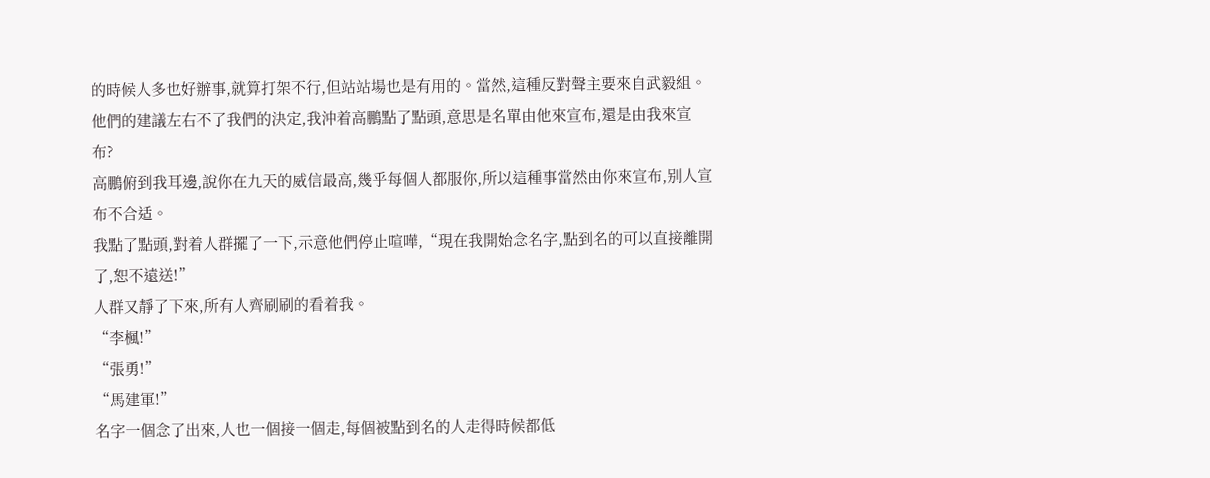的時候人多也好辦事,就算打架不行,但站站場也是有用的。當然,這種反對聲主要來自武毅組。
他們的建議左右不了我們的決定,我沖着高鵬點了點頭,意思是名單由他來宣布,還是由我來宣布?
高鵬俯到我耳邊,說你在九天的威信最高,幾乎每個人都服你,所以這種事當然由你來宣布,别人宣布不合适。
我點了點頭,對着人群擺了一下,示意他們停止喧嘩,“現在我開始念名字,點到名的可以直接離開了,恕不遠送!”
人群又靜了下來,所有人齊刷刷的看着我。
“李楓!”
“張勇!”
“馬建軍!”
名字一個念了出來,人也一個接一個走,每個被點到名的人走得時候都低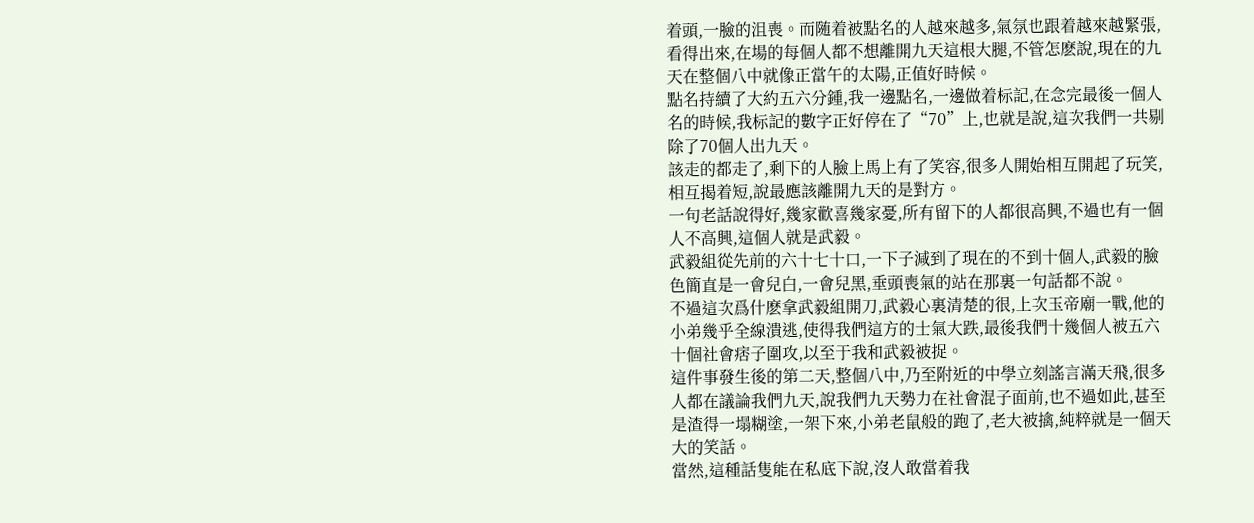着頭,一臉的沮喪。而随着被點名的人越來越多,氣氛也跟着越來越緊張,看得出來,在場的每個人都不想離開九天這根大腿,不管怎麽說,現在的九天在整個八中就像正當午的太陽,正值好時候。
點名持續了大約五六分鍾,我一邊點名,一邊做着标記,在念完最後一個人名的時候,我标記的數字正好停在了“70”上,也就是說,這次我們一共剔除了70個人出九天。
該走的都走了,剩下的人臉上馬上有了笑容,很多人開始相互開起了玩笑,相互揭着短,說最應該離開九天的是對方。
一句老話說得好,幾家歡喜幾家憂,所有留下的人都很高興,不過也有一個人不高興,這個人就是武毅。
武毅組從先前的六十七十口,一下子減到了現在的不到十個人,武毅的臉色簡直是一會兒白,一會兒黑,垂頭喪氣的站在那裏一句話都不說。
不過這次爲什麽拿武毅組開刀,武毅心裏清楚的很,上次玉帝廟一戰,他的小弟幾乎全線潰逃,使得我們這方的士氣大跌,最後我們十幾個人被五六十個社會痞子圍攻,以至于我和武毅被捉。
這件事發生後的第二天,整個八中,乃至附近的中學立刻謠言滿天飛,很多人都在議論我們九天,說我們九天勢力在社會混子面前,也不過如此,甚至是渣得一塌糊塗,一架下來,小弟老鼠般的跑了,老大被擒,純粹就是一個天大的笑話。
當然,這種話隻能在私底下說,沒人敢當着我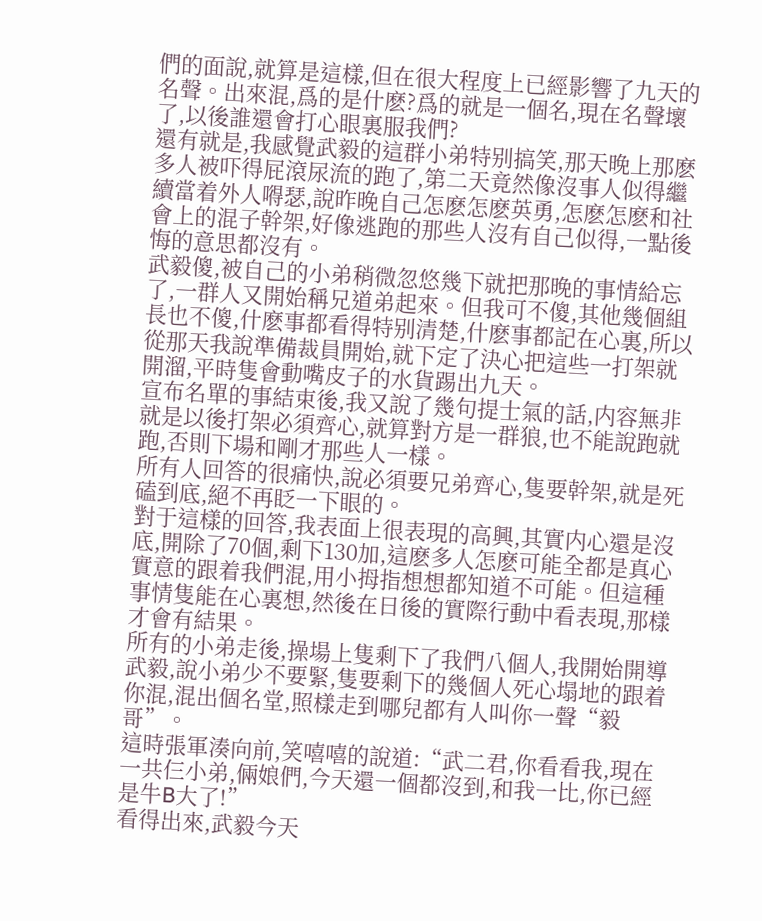們的面說,就算是這樣,但在很大程度上已經影響了九天的名聲。出來混,爲的是什麽?爲的就是一個名,現在名聲壞了,以後誰還會打心眼裏服我們?
還有就是,我感覺武毅的這群小弟特别搞笑,那天晚上那麽多人被吓得屁滾尿流的跑了,第二天竟然像沒事人似得繼續當着外人嘚瑟,說昨晚自己怎麽怎麽英勇,怎麽怎麽和社會上的混子幹架,好像逃跑的那些人沒有自己似得,一點後悔的意思都沒有。
武毅傻,被自己的小弟稍微忽悠幾下就把那晚的事情給忘了,一群人又開始稱兄道弟起來。但我可不傻,其他幾個組長也不傻,什麽事都看得特别清楚,什麽事都記在心裏,所以從那天我說準備裁員開始,就下定了決心把這些一打架就開溜,平時隻會動嘴皮子的水貨踢出九天。
宣布名單的事結束後,我又說了幾句提士氣的話,内容無非就是以後打架必須齊心,就算對方是一群狼,也不能說跑就跑,否則下場和剛才那些人一樣。
所有人回答的很痛快,說必須要兄弟齊心,隻要幹架,就是死磕到底,絕不再眨一下眼的。
對于這樣的回答,我表面上很表現的高興,其實内心還是沒底,開除了70個,剩下130加,這麽多人怎麽可能全都是真心實意的跟着我們混,用小拇指想想都知道不可能。但這種事情隻能在心裏想,然後在日後的實際行動中看表現,那樣才會有結果。
所有的小弟走後,操場上隻剩下了我們八個人,我開始開導武毅,說小弟少不要緊,隻要剩下的幾個人死心塌地的跟着你混,混出個名堂,照樣走到哪兒都有人叫你一聲“毅哥”。
這時張軍湊向前,笑嘻嘻的說道:“武二君,你看看我,現在一共仨小弟,倆娘們,今天還一個都沒到,和我一比,你已經是牛B大了!”
看得出來,武毅今天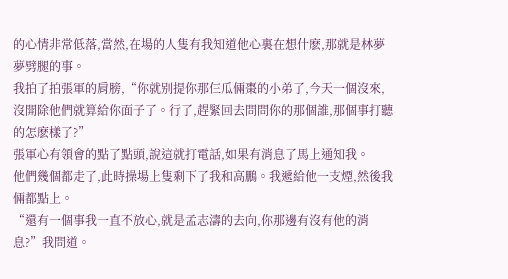的心情非常低落,當然,在場的人隻有我知道他心裏在想什麽,那就是林夢夢劈腿的事。
我拍了拍張軍的肩膀,“你就别提你那仨瓜倆棗的小弟了,今天一個沒來,沒開除他們就算給你面子了。行了,趕緊回去問問你的那個誰,那個事打聽的怎麽樣了?”
張軍心有領會的點了點頭,說這就打電話,如果有消息了馬上通知我。
他們幾個都走了,此時操場上隻剩下了我和高鵬。我遞給他一支煙,然後我倆都點上。
“還有一個事我一直不放心,就是孟志濤的去向,你那邊有沒有他的消息?”我問道。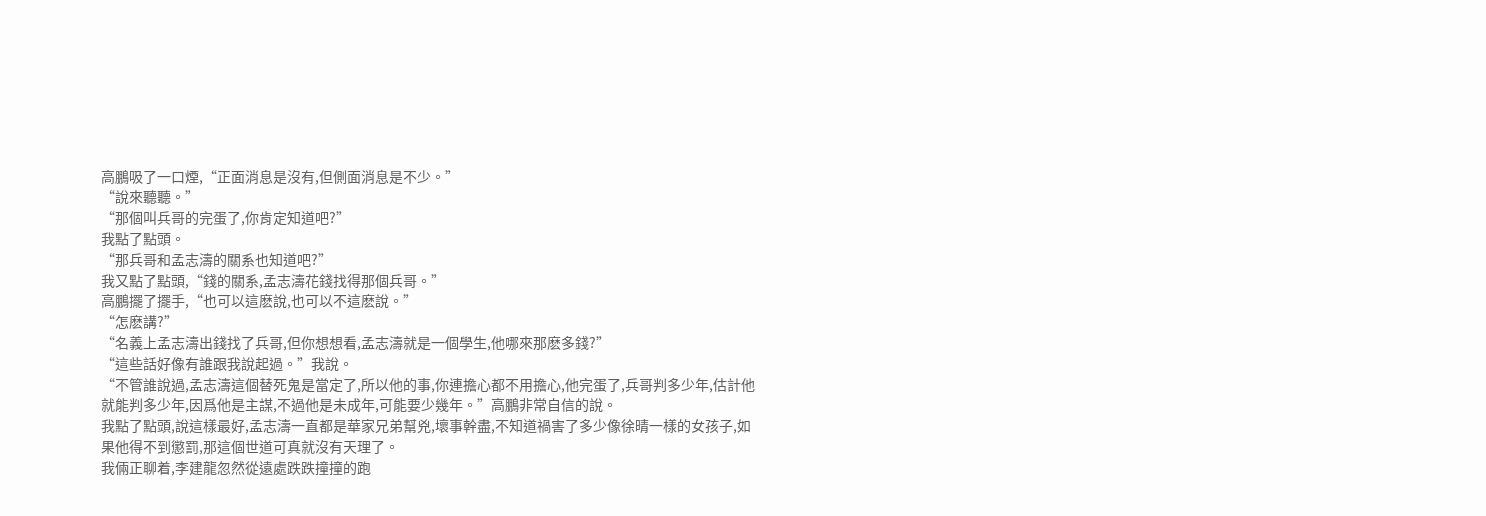高鵬吸了一口煙,“正面消息是沒有,但側面消息是不少。”
“說來聽聽。”
“那個叫兵哥的完蛋了,你肯定知道吧?”
我點了點頭。
“那兵哥和孟志濤的關系也知道吧?”
我又點了點頭,“錢的關系,孟志濤花錢找得那個兵哥。”
高鵬擺了擺手,“也可以這麽說,也可以不這麽說。”
“怎麽講?”
“名義上孟志濤出錢找了兵哥,但你想想看,孟志濤就是一個學生,他哪來那麽多錢?”
“這些話好像有誰跟我說起過。”我說。
“不管誰說過,孟志濤這個替死鬼是當定了,所以他的事,你連擔心都不用擔心,他完蛋了,兵哥判多少年,估計他就能判多少年,因爲他是主謀,不過他是未成年,可能要少幾年。”高鵬非常自信的說。
我點了點頭,說這樣最好,孟志濤一直都是華家兄弟幫兇,壞事幹盡,不知道禍害了多少像徐晴一樣的女孩子,如果他得不到懲罰,那這個世道可真就沒有天理了。
我倆正聊着,李建龍忽然從遠處跌跌撞撞的跑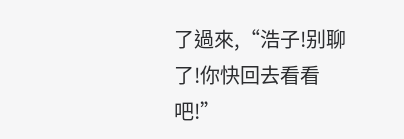了過來,“浩子!别聊了!你快回去看看吧!”